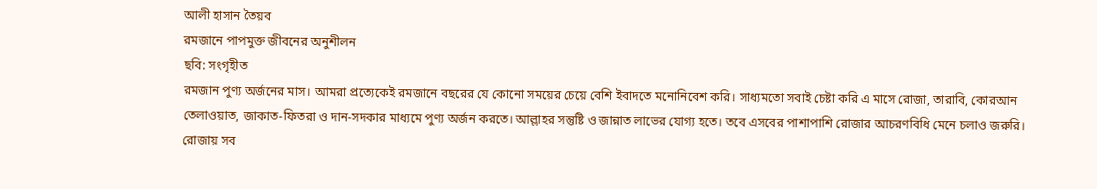আলী হাসান তৈয়ব
রমজানে পাপমুক্ত জীবনের অনুশীলন
ছবি: সংগৃহীত
রমজান পুণ্য অর্জনের মাস। আমরা প্রত্যেকেই রমজানে বছরের যে কোনো সময়ের চেয়ে বেশি ইবাদতে মনোনিবেশ করি। সাধ্যমতো সবাই চেষ্টা করি এ মাসে রোজা, তারাবি, কোরআন তেলাওয়াত, জাকাত-ফিতরা ও দান-সদকার মাধ্যমে পুণ্য অর্জন করতে। আল্লাহর সন্তুষ্টি ও জান্নাত লাভের যোগ্য হতে। তবে এসবের পাশাপাশি রোজার আচরণবিধি মেনে চলাও জরুরি। রোজায় সব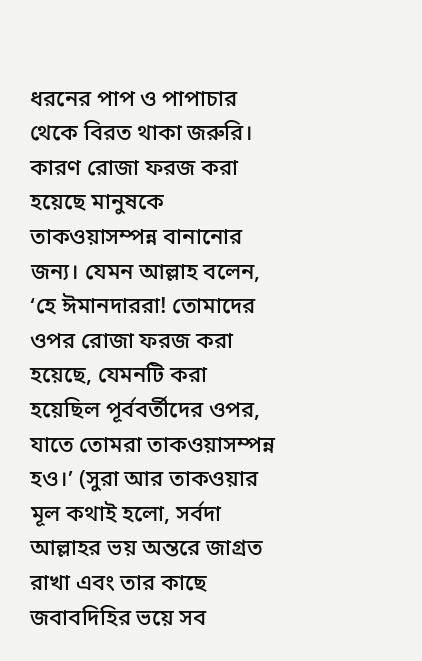ধরনের পাপ ও পাপাচার থেকে বিরত থাকা জরুরি। কারণ রোজা ফরজ করা হয়েছে মানুষকে তাকওয়াসম্পন্ন বানানোর জন্য। যেমন আল্লাহ বলেন, ‘হে ঈমানদাররা! তোমাদের ওপর রোজা ফরজ করা হয়েছে, যেমনটি করা হয়েছিল পূর্ববর্তীদের ওপর, যাতে তোমরা তাকওয়াসম্পন্ন হও।’ (সুরা আর তাকওয়ার মূল কথাই হলো, সর্বদা আল্লাহর ভয় অন্তরে জাগ্রত রাখা এবং তার কাছে জবাবদিহির ভয়ে সব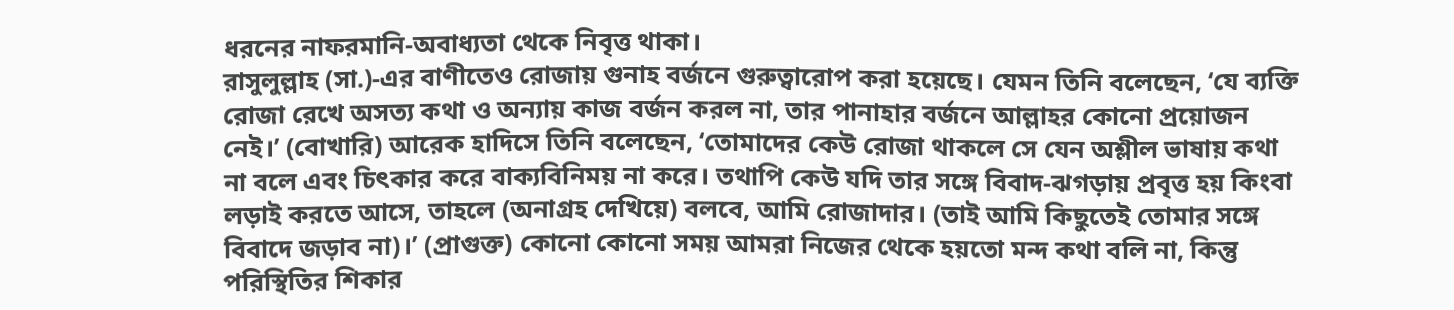ধরনের নাফরমানি-অবাধ্যতা থেকে নিবৃত্ত থাকা।
রাসুলুল্লাহ (সা.)-এর বাণীতেও রোজায় গুনাহ বর্জনে গুরুত্বারোপ করা হয়েছে। যেমন তিনি বলেছেন, ‘যে ব্যক্তি রোজা রেখে অসত্য কথা ও অন্যায় কাজ বর্জন করল না, তার পানাহার বর্জনে আল্লাহর কোনো প্রয়োজন নেই।’ (বোখারি) আরেক হাদিসে তিনি বলেছেন, ‘তোমাদের কেউ রোজা থাকলে সে যেন অশ্লীল ভাষায় কথা না বলে এবং চিৎকার করে বাক্যবিনিময় না করে। তথাপি কেউ যদি তার সঙ্গে বিবাদ-ঝগড়ায় প্রবৃত্ত হয় কিংবা লড়াই করতে আসে, তাহলে (অনাগ্রহ দেখিয়ে) বলবে, আমি রোজাদার। (তাই আমি কিছুতেই তোমার সঙ্গে বিবাদে জড়াব না)।’ (প্রাগুক্ত) কোনো কোনো সময় আমরা নিজের থেকে হয়তো মন্দ কথা বলি না, কিন্তু পরিস্থিতির শিকার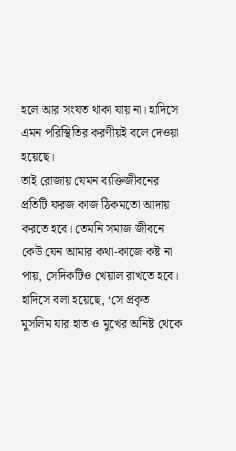হলে আর সংযত থাকা যায় না। হাদিসে এমন পরিস্থিতির করণীয়ই বলে দেওয়া হয়েছে।
তাই রোজায় যেমন ব্যক্তিজীবনের প্রতিটি ফরজ কাজ ঠিকমতো আদায় করতে হবে। তেমনি সমাজ জীবনে কেউ যেন আমার কথা-কাজে কষ্ট না পায়, সেদিকটিও খেয়াল রাখতে হবে। হাদিসে বলা হয়েছে, ‘সে প্রকৃত মুসলিম যার হাত ও মুখের অনিষ্ট থেকে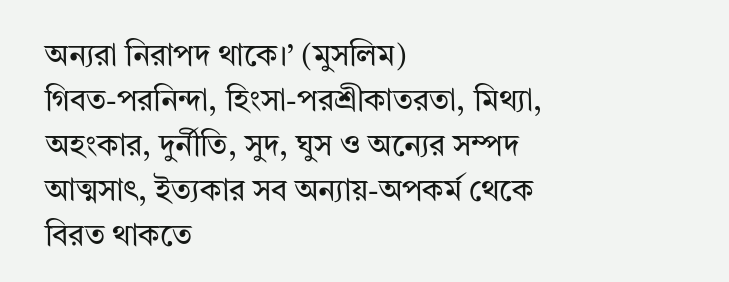অন্যরা নিরাপদ থাকে।’ (মুসলিম)
গিবত-পরনিন্দা, হিংসা-পরশ্রীকাতরতা, মিথ্যা, অহংকার, দুর্নীতি, সুদ, ঘুস ও অন্যের সম্পদ আত্মসাৎ, ইত্যকার সব অন্যায়-অপকর্ম থেকে বিরত থাকতে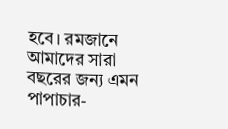হবে। রমজানে আমাদের সারা বছরের জন্য এমন পাপাচার-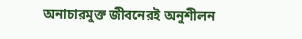অনাচারমুক্ত জীবনেরই অনুশীলন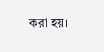করা হয়।